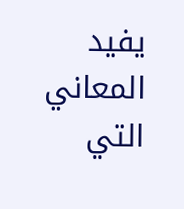يفيد المعاني التي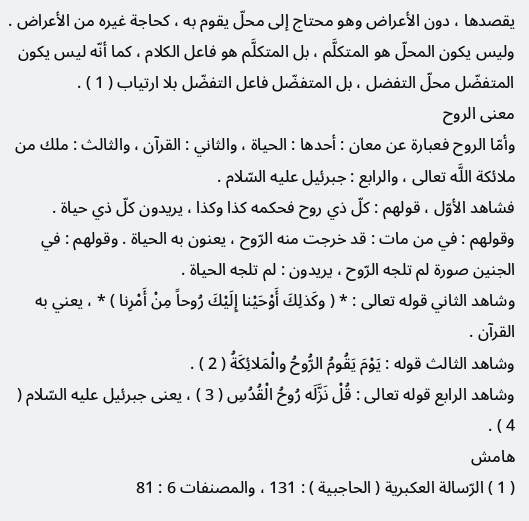يقصدها ، دون الأعراض وهو محتاج إلى محلّ يقوم به ، كحاجة غيره من الأعراض .
وليس يكون المحلّ هو المتكلَّم ، بل المتكلَّم هو فاعل الكلام ، كما أنّه ليس يكون المتفضّل محلّ التفضل ، بل المتفضّل فاعل التفضّل بلا ارتياب ( 1 ) .
معنى الروح
وأمّا الروح فعبارة عن معان : أحدها : الحياة ، والثاني : القرآن ، والثالث : ملك من ملائكة اللَّه تعالى ، والرابع : جبرئيل عليه السّلام .
فشاهد الأوّل ، قولهم : كلّ ذي روح فحكمه كذا وكذا ، يريدون كلّ ذي حياة .
وقولهم : في من مات : قد خرجت منه الرّوح ، يعنون به الحياة . وقولهم : في الجنين صورة لم تلجه الرّوح ، يريدون : لم تلجه الحياة .
وشاهد الثاني قوله تعالى : * ( وكَذلِكَ أَوْحَيْنا إِلَيْكَ رُوحاً مِنْ أَمْرِنا ) * ، يعني به القرآن .
وشاهد الثالث قوله : يَوْمَ يَقُومُ الرُّوحُ والْمَلائِكَةُ ( 2 ) .
وشاهد الرابع قوله تعالى : قُلْ نَزَّلَه رُوحُ الْقُدُسِ ( 3 ) ، يعنى جبرئيل عليه السّلام ( 4 ) .
هامش
( 1 ) الرّسالة العكبرية ( الحاجبية ) : 131 ، والمصنفات 6 : 81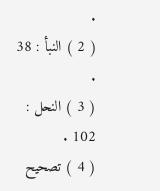.
( 2 ) النبأ : 38 .
( 3 ) النحل : 102 .
( 4 ) تصحيح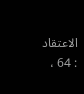الاعتقاد : 64 ،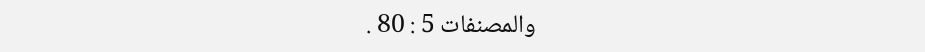والمصنفات 5 : 80 .